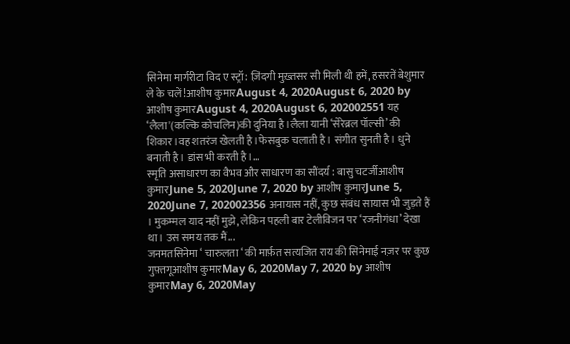सिनेमा मार्गरीटा विद ए स्ट्रॉ: ज़िंदगी मुख़्तसर सी मिली थी हमें, हसरतें बेशुमार ले के चलें !आशीष कुमारAugust 4, 2020August 6, 2020 by आशीष कुमारAugust 4, 2020August 6, 202002551 यह ‘लैला'(कल्कि कोचलिन)की दुनिया है।लैला यानी ‘सेरेब्रल पॉल्सी’ की शिकार।वह शतरंज खेलती है।फेसबुक चलाती है। संगीत सुनती है। धुने बनाती है। डांस भी करती है।...
स्मृति असाधारण का वैभव और साधारण का सौंदर्य : बासु चटर्जीआशीष कुमारJune 5, 2020June 7, 2020 by आशीष कुमारJune 5, 2020June 7, 202002356 अनायास नहीं, कुछ संबंध सायास भी जुड़ते हैं । मुकम्मल याद नहीं मुझे, लेकिन पहली बार टेलीविजन पर ‘रजनीगंधा’ देखा था। उस समय तक मैं...
जनमतसिनेमा ‘ चारुलता ‘ की मार्फ़त सत्यजित राय की सिनेमाई नज़र पर कुछ गुफ़्तगूआशीष कुमारMay 6, 2020May 7, 2020 by आशीष कुमारMay 6, 2020May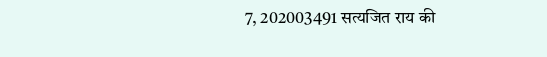7, 202003491 सत्यजित राय की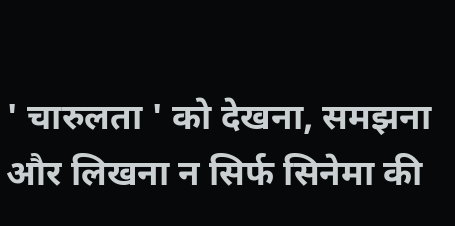' चारुलता ' को देखना, समझना और लिखना न सिर्फ सिनेमा की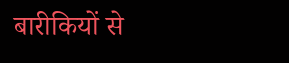बारीकियों से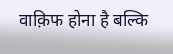वाक़िफ होना है बल्कि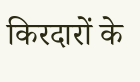किरदारों के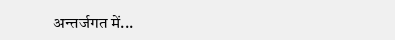अन्तर्जगत में...